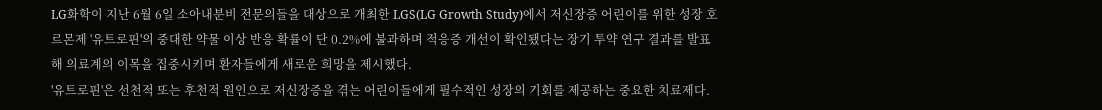LG화학이 지난 6월 6일 소아내분비 전문의들을 대상으로 개최한 LGS(LG Growth Study)에서 저신장증 어린이를 위한 성장 호르몬제 '유트로핀'의 중대한 약물 이상 반응 확률이 단 0.2%에 불과하며 적응증 개선이 확인됐다는 장기 투약 연구 결과를 발표해 의료계의 이목을 집중시키며 환자들에게 새로운 희망을 제시했다.
'유트로핀'은 선천적 또는 후천적 원인으로 저신장증을 겪는 어린이들에게 필수적인 성장의 기회를 제공하는 중요한 치료제다.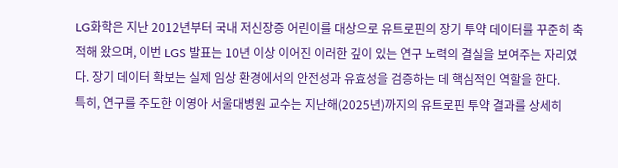LG화학은 지난 2012년부터 국내 저신장증 어린이를 대상으로 유트로핀의 장기 투약 데이터를 꾸준히 축적해 왔으며, 이번 LGS 발표는 10년 이상 이어진 이러한 깊이 있는 연구 노력의 결실을 보여주는 자리였다. 장기 데이터 확보는 실제 임상 환경에서의 안전성과 유효성을 검증하는 데 핵심적인 역할을 한다.
특히, 연구를 주도한 이영아 서울대병원 교수는 지난해(2025년)까지의 유트로핀 투약 결과를 상세히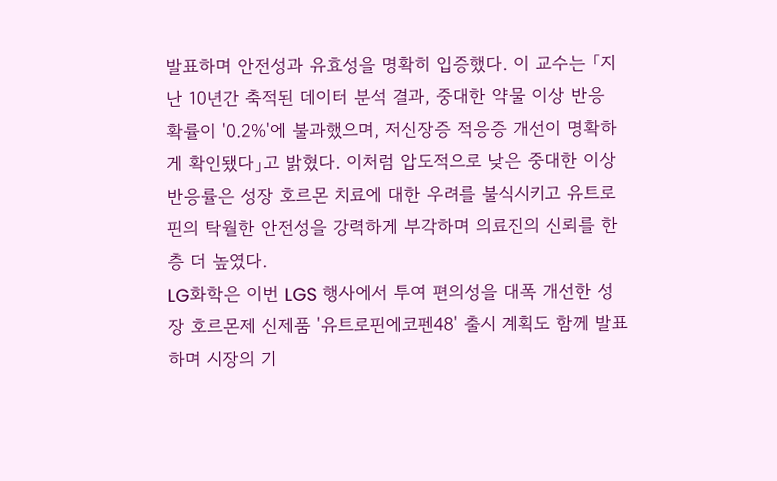발표하며 안전성과 유효성을 명확히 입증했다. 이 교수는 「지난 10년간 축적된 데이터 분석 결과, 중대한 약물 이상 반응 확률이 '0.2%'에 불과했으며, 저신장증 적응증 개선이 명확하게 확인됐다」고 밝혔다. 이처럼 압도적으로 낮은 중대한 이상 반응률은 성장 호르몬 치료에 대한 우려를 불식시키고 유트로핀의 탁월한 안전성을 강력하게 부각하며 의료진의 신뢰를 한층 더 높였다.
LG화학은 이번 LGS 행사에서 투여 편의성을 대폭 개선한 성장 호르몬제 신제품 '유트로핀에코펜48' 출시 계획도 함께 발표하며 시장의 기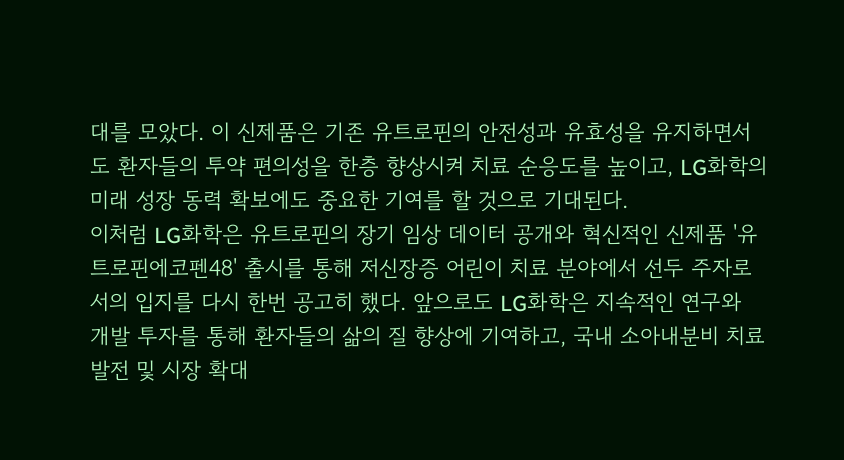대를 모았다. 이 신제품은 기존 유트로핀의 안전성과 유효성을 유지하면서도 환자들의 투약 편의성을 한층 향상시켜 치료 순응도를 높이고, LG화학의 미래 성장 동력 확보에도 중요한 기여를 할 것으로 기대된다.
이처럼 LG화학은 유트로핀의 장기 임상 데이터 공개와 혁신적인 신제품 '유트로핀에코펜48' 출시를 통해 저신장증 어린이 치료 분야에서 선두 주자로서의 입지를 다시 한번 공고히 했다. 앞으로도 LG화학은 지속적인 연구와 개발 투자를 통해 환자들의 삶의 질 향상에 기여하고, 국내 소아내분비 치료 발전 및 시장 확대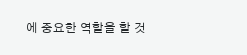에 중요한 역할을 할 것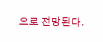으로 전망된다.